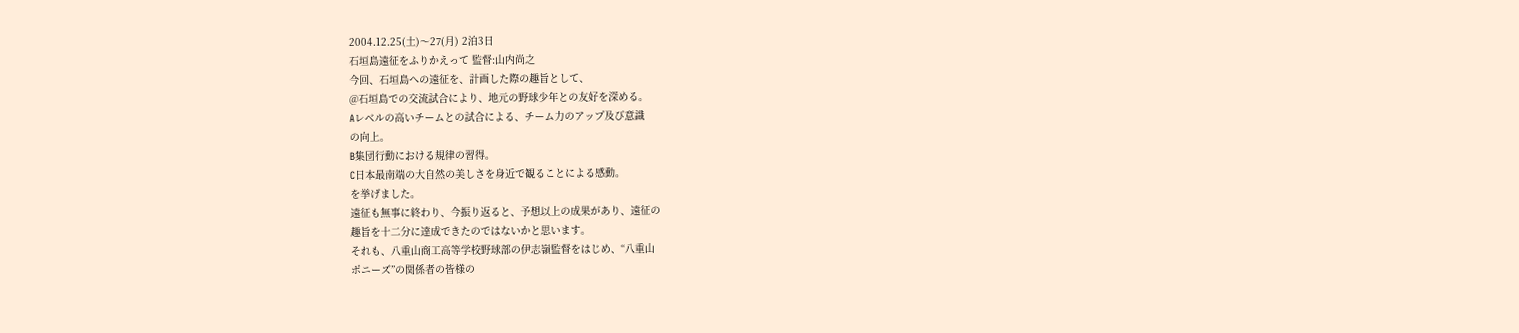2004.12.25(土)〜27(月) 2泊3日
石垣島遠征をふりかえって 監督:山内尚之
今回、石垣島への遠征を、計画した際の趣旨として、
@石垣島での交流試合により、地元の野球少年との友好を深める。
Aレベルの高いチームとの試合による、チーム力のアップ及び意識
の向上。
B集団行動における規律の習得。
C日本最南端の大自然の美しさを身近で観ることによる感動。
を挙げました。
遠征も無事に終わり、今振り返ると、予想以上の成果があり、遠征の
趣旨を十二分に達成できたのではないかと思います。
それも、八重山商工高等学校野球部の伊志嶺監督をはじめ、“八重山
ポニーズ”の関係者の皆様の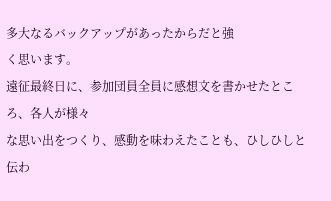多大なるバックアップがあったからだと強
く思います。
遠征最終日に、参加団員全員に感想文を書かせたところ、各人が様々
な思い出をつくり、感動を味わえたことも、ひしひしと伝わ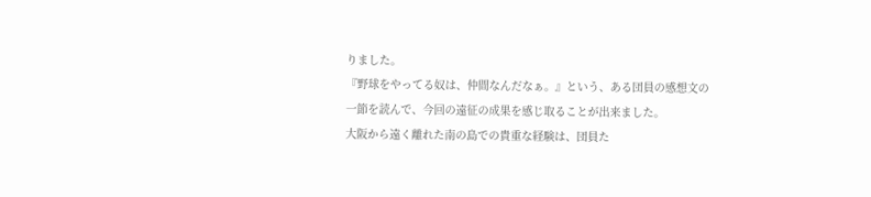りました。
『野球をやってる奴は、仲間なんだなぁ。』という、ある団員の感想文の
一節を読んで、今回の遠征の成果を感じ取ることが出来ました。
大阪から遠く離れた南の島での貴重な経験は、団員た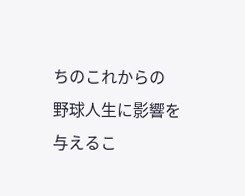ちのこれからの
野球人生に影響を与えるこ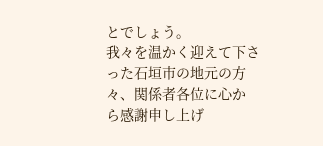とでしょう。
我々を温かく迎えて下さった石垣市の地元の方々、関係者各位に心か
ら感謝申し上げ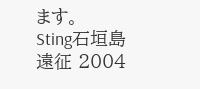ます。
Sting石垣島遠征 2004